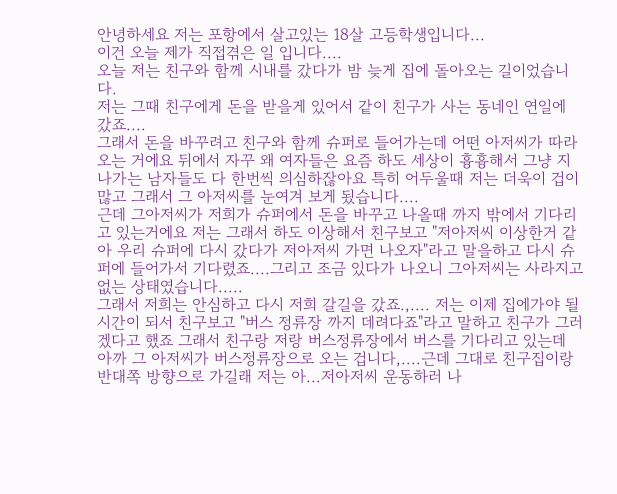안녕하세요 저는 포항에서 살고있는 18살 고등학생입니다...
이건 오늘 제가 직접겪은 일 입니다....
오늘 저는 친구와 함께 시내를 갔다가 밤 늦게 집에 돌아오는 길이었습니다.
저는 그때 친구에게 돈을 받을게 있어서 같이 친구가 사는 동네인 연일에 갔죠....
그래서 돈을 바꾸려고 친구와 함께 슈퍼로 들어가는데 어떤 아저씨가 따라오는 거에요 뒤에서 자꾸 왜 여자들은 요즘 하도 세상이 흉흉해서 그냥 지나가는 남자들도 다 한번씩 의심하잖아요 특히 어두울때 저는 더욱이 겁이 많고 그래서 그 아저씨를 눈여겨 보게 됬습니다....
근데 그아저씨가 저희가 슈퍼에서 돈을 바꾸고 나올때 까지 밖에서 기다리고 있는거에요 저는 그래서 하도 이상해서 친구보고 "저아저씨 이상한거 같아 우리 슈퍼에 다시 갔다가 저아저씨 가면 나오자"라고 말을하고 다시 슈퍼에 들어가서 기다렸죠....그리고 조금 있다가 나오니 그아저씨는 사라지고 없는 상태였습니다.....
그래서 저희는 안심하고 다시 저희 갈길을 갔죠.,.... 저는 이제 집에가야 될 시간이 되서 친구보고 "버스 정류장 까지 데려다죠"라고 말하고 친구가 그러겠다고 했죠 그래서 친구랑 저랑 버스정류장에서 버스를 기다리고 있는데 아까 그 아저씨가 버스정류장으로 오는 겁니다,....근데 그대로 친구집이랑 반대쪽 방향으로 가길래 저는 아...저아저씨 운동하러 나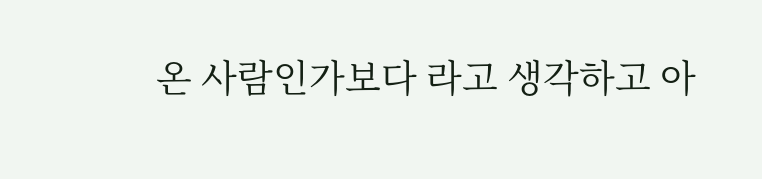온 사람인가보다 라고 생각하고 아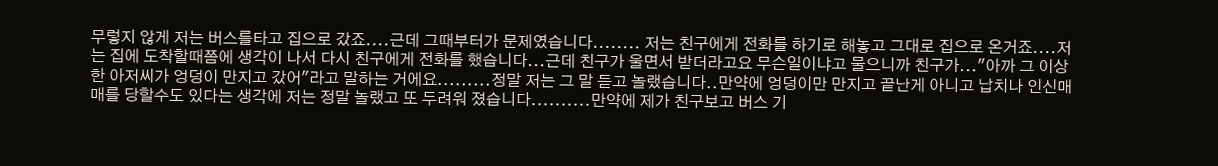무렇지 않게 저는 버스를타고 집으로 갔죠....근데 그때부터가 문제였습니다........ 저는 친구에게 전화를 하기로 해놓고 그대로 집으로 온거죠....저는 집에 도착할때쯤에 생각이 나서 다시 친구에게 전화를 했습니다...근데 친구가 울면서 받더라고요 무슨일이냐고 물으니까 친구가..."아까 그 이상한 아저씨가 엉덩이 만지고 갔어"라고 말하는 거에요.........정말 저는 그 말 듣고 놀랬습니다..만약에 엉덩이만 만지고 끝난게 아니고 납치나 인신매매를 당할수도 있다는 생각에 저는 정말 놀랬고 또 두려워 졌습니다..........만약에 제가 친구보고 버스 기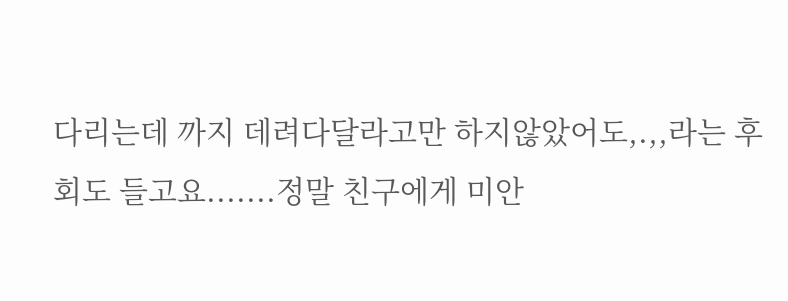다리는데 까지 데려다달라고만 하지않았어도,.,,라는 후회도 들고요.......정말 친구에게 미안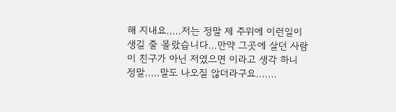해 지내요.....저는 정말 제 주위에 이런일이 생길 줄 몰랐습니다...만약 그곳에 살던 사람이 친구가 아닌 저였으면 이라고 생각 하니 정말.....말도 나오질 않더라구요.......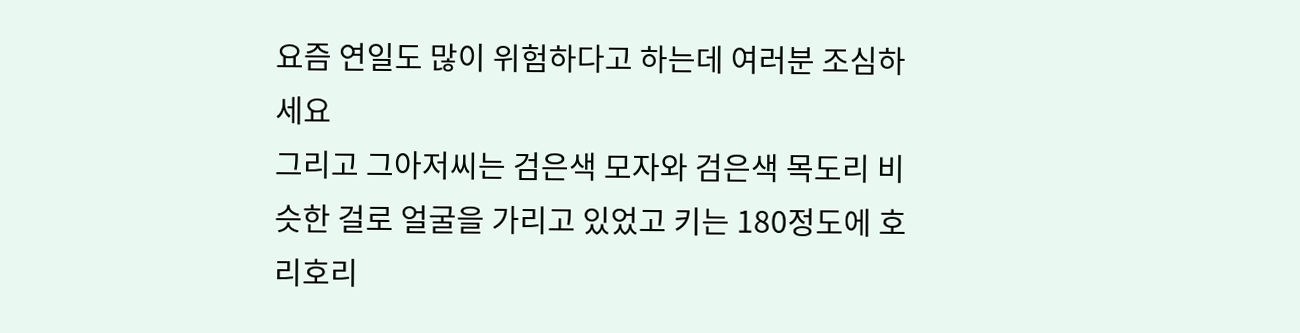요즘 연일도 많이 위험하다고 하는데 여러분 조심하세요
그리고 그아저씨는 검은색 모자와 검은색 목도리 비슷한 걸로 얼굴을 가리고 있었고 키는 180정도에 호리호리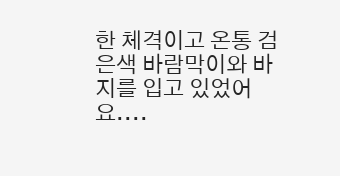한 체격이고 온통 검은색 바람막이와 바지를 입고 있었어요....